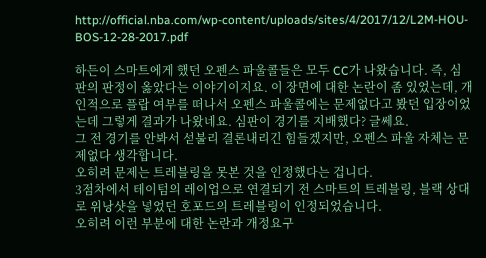http://official.nba.com/wp-content/uploads/sites/4/2017/12/L2M-HOU-BOS-12-28-2017.pdf

하든이 스마트에게 했던 오펜스 파울콜들은 모두 CC가 나왔습니다. 즉, 심판의 판정이 옳았다는 이야기이지요. 이 장면에 대한 논란이 좀 있었는데, 개인적으로 플랍 여부를 떠나서 오펜스 파울콜에는 문제없다고 봤던 입장이었는데 그렇게 결과가 나왔네요. 심판이 경기를 지배했다? 글쎄요.
그 전 경기를 안봐서 섣불리 결론내리긴 힘들겠지만, 오펜스 파울 자체는 문제없다 생각합니다.
오히려 문제는 트레블링을 못본 것을 인정했다는 겁니다.
3점차에서 테이텀의 레이업으로 연결되기 전 스마트의 트레블링, 블랙 상대로 위낭샷을 넣었던 호포드의 트레블링이 인정되었습니다.
오히려 이런 부분에 대한 논란과 개정요구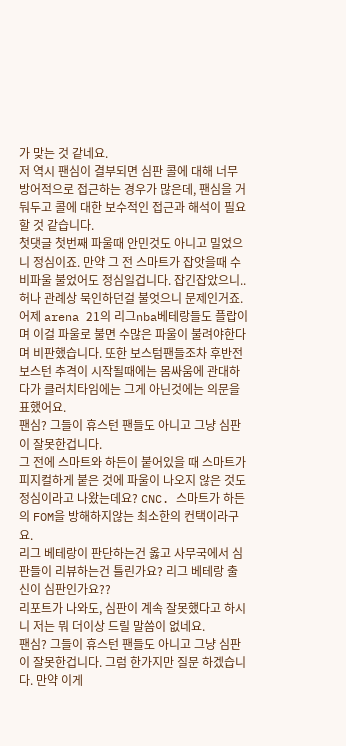가 맞는 것 같네요.
저 역시 팬심이 결부되면 심판 콜에 대해 너무 방어적으로 접근하는 경우가 많은데, 팬심을 거둬두고 콜에 대한 보수적인 접근과 해석이 필요할 것 같습니다.
첫댓글 첫번째 파울때 안민것도 아니고 밀었으니 정심이죠. 만약 그 전 스마트가 잡앗을때 수비파울 불었어도 정심일겁니다. 잡긴잡았으니.. 허나 관례상 묵인하던걸 불엇으니 문제인거죠.
어제 arena 21의 리그nba베테랑들도 플랍이며 이걸 파울로 불면 수많은 파울이 불려야한다며 비판했습니다. 또한 보스텀팬들조차 후반전 보스턴 추격이 시작될때에는 몸싸움에 관대하다가 클러치타임에는 그게 아닌것에는 의문을 표했어요.
팬심? 그들이 휴스턴 팬들도 아니고 그냥 심판이 잘못한겁니다.
그 전에 스마트와 하든이 붙어있을 때 스마트가 피지컬하게 붙은 것에 파울이 나오지 않은 것도 정심이라고 나왔는데요? CNC. 스마트가 하든의 FOM을 방해하지않는 최소한의 컨택이라구요.
리그 베테랑이 판단하는건 옳고 사무국에서 심판들이 리뷰하는건 틀린가요? 리그 베테랑 출신이 심판인가요??
리포트가 나와도, 심판이 계속 잘못했다고 하시니 저는 뭐 더이상 드릴 말씀이 없네요.
팬심? 그들이 휴스턴 팬들도 아니고 그냥 심판이 잘못한겁니다. 그럼 한가지만 질문 하겠습니다. 만약 이게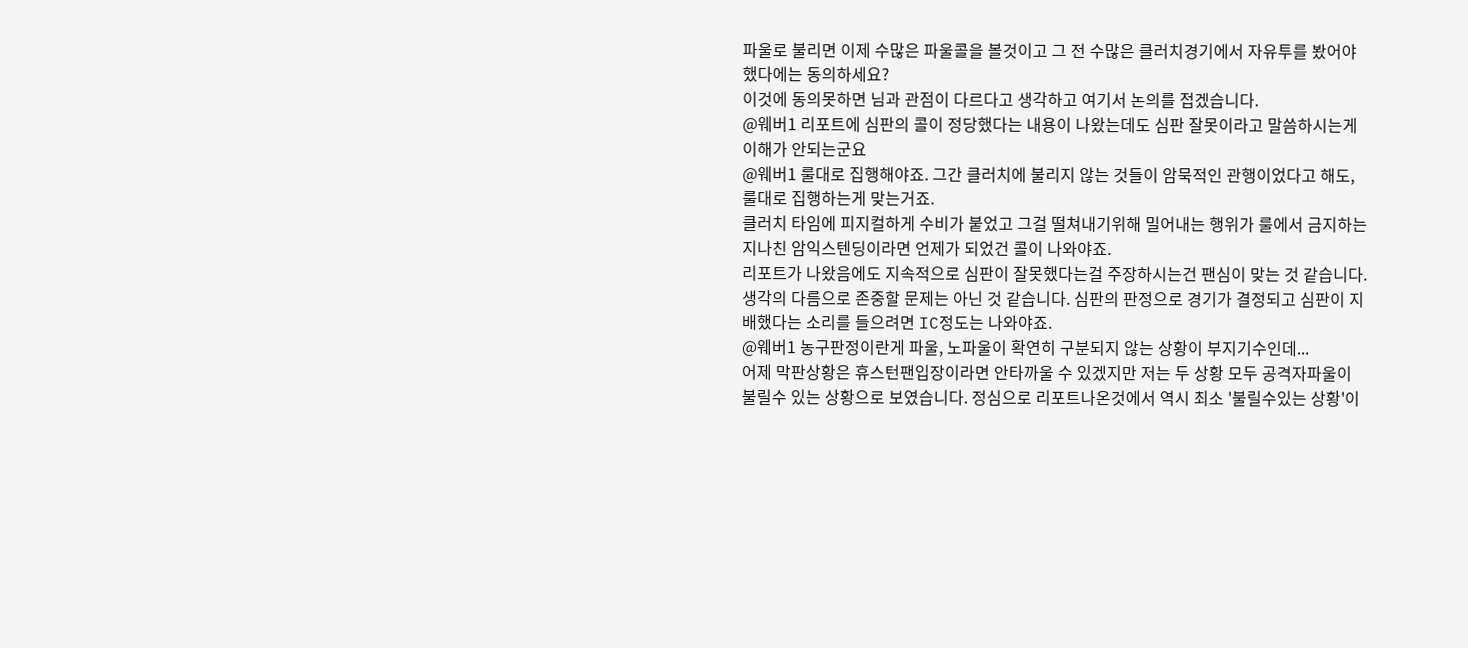파울로 불리면 이제 수많은 파울콜을 볼것이고 그 전 수많은 클러치경기에서 자유투를 봤어야했다에는 동의하세요?
이것에 동의못하면 님과 관점이 다르다고 생각하고 여기서 논의를 접겠습니다.
@웨버1 리포트에 심판의 콜이 정당했다는 내용이 나왔는데도 심판 잘못이라고 말씀하시는게 이해가 안되는군요
@웨버1 룰대로 집행해야죠. 그간 클러치에 불리지 않는 것들이 암묵적인 관행이었다고 해도, 룰대로 집행하는게 맞는거죠.
클러치 타임에 피지컬하게 수비가 붙었고 그걸 떨쳐내기위해 밀어내는 행위가 룰에서 금지하는 지나친 암익스텐딩이라면 언제가 되었건 콜이 나와야죠.
리포트가 나왔음에도 지속적으로 심판이 잘못했다는걸 주장하시는건 팬심이 맞는 것 같습니다. 생각의 다름으로 존중할 문제는 아닌 것 같습니다. 심판의 판정으로 경기가 결정되고 심판이 지배했다는 소리를 들으려면 IC정도는 나와야죠.
@웨버1 농구판정이란게 파울, 노파울이 확연히 구분되지 않는 상황이 부지기수인데...
어제 막판상황은 휴스턴팬입장이라면 안타까울 수 있겠지만 저는 두 상황 모두 공격자파울이 불릴수 있는 상황으로 보였습니다. 정심으로 리포트나온것에서 역시 최소 '불릴수있는 상황'이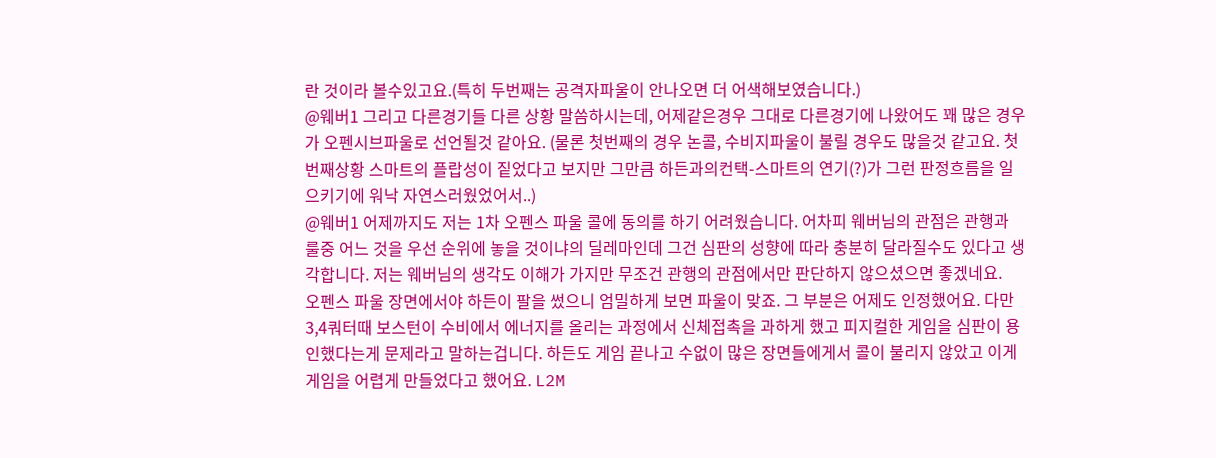란 것이라 볼수있고요.(특히 두번째는 공격자파울이 안나오면 더 어색해보였습니다.)
@웨버1 그리고 다른경기들 다른 상황 말씀하시는데, 어제같은경우 그대로 다른경기에 나왔어도 꽤 많은 경우가 오펜시브파울로 선언될것 같아요. (물론 첫번째의 경우 논콜, 수비지파울이 불릴 경우도 많을것 같고요. 첫번째상황 스마트의 플랍성이 짙었다고 보지만 그만큼 하든과의컨택-스마트의 연기(?)가 그런 판정흐름을 일으키기에 워낙 자연스러웠었어서..)
@웨버1 어제까지도 저는 1차 오펜스 파울 콜에 동의를 하기 어려웠습니다. 어차피 웨버님의 관점은 관행과 룰중 어느 것을 우선 순위에 놓을 것이냐의 딜레마인데 그건 심판의 성향에 따라 충분히 달라질수도 있다고 생각합니다. 저는 웨버님의 생각도 이해가 가지만 무조건 관행의 관점에서만 판단하지 않으셨으면 좋겠네요.
오펜스 파울 장면에서야 하든이 팔을 썼으니 엄밀하게 보면 파울이 맞죠. 그 부분은 어제도 인정했어요. 다만 3,4쿼터때 보스턴이 수비에서 에너지를 올리는 과정에서 신체접촉을 과하게 했고 피지컬한 게임을 심판이 용인했다는게 문제라고 말하는겁니다. 하든도 게임 끝나고 수없이 많은 장면들에게서 콜이 불리지 않았고 이게 게임을 어렵게 만들었다고 했어요. L2M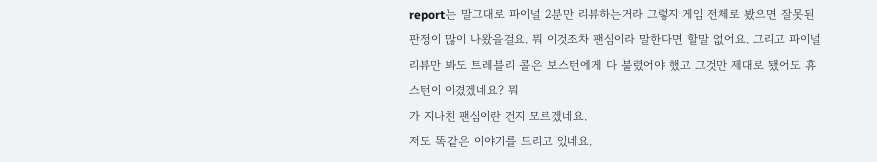report는 말그대로 파이널 2분만 리뷰하는거라 그렇지 게임 전체로 봤으면 잘못된 판정이 많이 나왔을걸요. 뭐 이것조차 팬심이라 말한다면 할말 없어요. 그리고 파이널 리뷰만 봐도 트레블리 콜은 보스턴에게 다 불렸어야 했고 그것만 제대로 됐어도 휴스턴이 이겼겠네요? 뭐
가 지나친 팬심이란 건지 모르겠네요.
저도 똑같은 이야기를 드리고 있네요.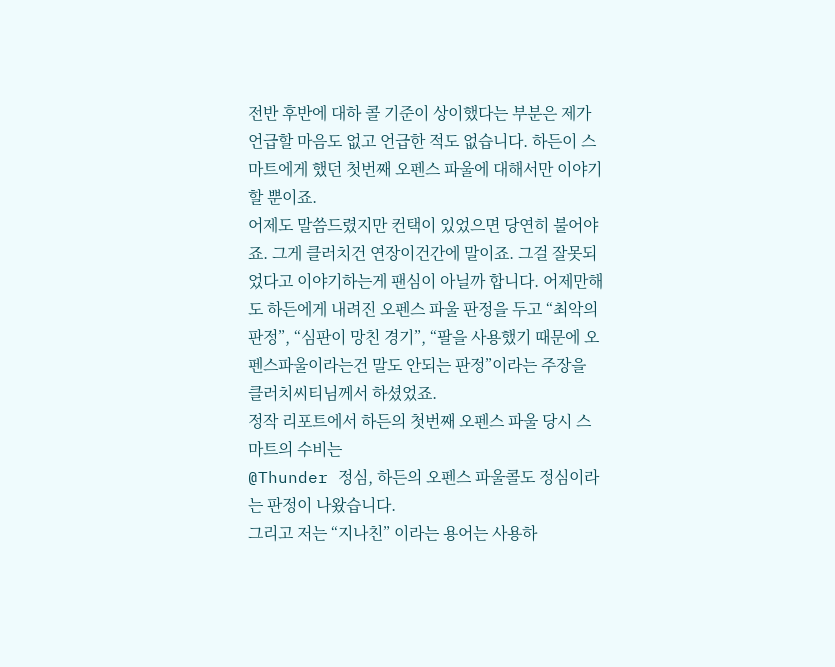전반 후반에 대하 콜 기준이 상이했다는 부분은 제가 언급할 마음도 없고 언급한 적도 없습니다. 하든이 스마트에게 했던 첫번째 오펜스 파울에 대해서만 이야기할 뿐이죠.
어제도 말씀드렸지만 컨택이 있었으면 당연히 불어야죠. 그게 클러치건 연장이건간에 말이죠. 그걸 잘못되었다고 이야기하는게 팬심이 아닐까 합니다. 어제만해도 하든에게 내려진 오펜스 파울 판정을 두고 “최악의 판정”, “심판이 망친 경기”, “팔을 사용했기 때문에 오펜스파울이라는건 말도 안되는 판정”이라는 주장을 클러치씨티님께서 하셨었죠.
정작 리포트에서 하든의 첫번째 오펜스 파울 당시 스마트의 수비는
@Thunder 정심, 하든의 오펜스 파울콜도 정심이라는 판정이 나왔습니다.
그리고 저는 “지나친” 이라는 용어는 사용하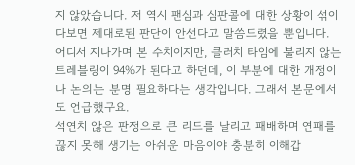지 않았습니다. 저 역시 팬심과 심판콜에 대한 상황이 섞이다보면 제대로된 판단이 안선다고 말씀드렸을 뿐입니다.
어디서 지나가며 본 수치이지만, 클러치 타임에 불리지 않는 트레블링이 94%가 된다고 하던데, 이 부분에 대한 개정이나 논의는 분명 필요하다는 생각입니다. 그래서 본문에서도 언급했구요.
석연치 않은 판정으로 큰 리드를 날리고 패배하며 연패를 끊지 못해 생기는 아쉬운 마음이야 충분히 이해갑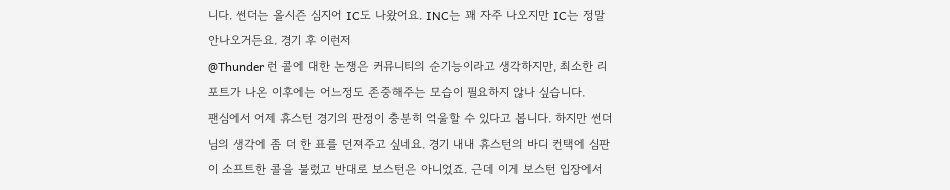니다. 썬더는 올시즌 심지어 IC도 나왔어요. INC는 꽤 자주 나오지만 IC는 정말 안나오거든요. 경기 후 이런저
@Thunder 런 콜에 대한 논쟁은 커뮤니티의 순기능이라고 생각하지만, 최소한 리포트가 나온 이후에는 어느정도 존중해주는 모습이 필요하지 않나 싶습니다.
팬심에서 어제 휴스턴 경기의 판정이 충분히 억울할 수 있다고 봅니다. 하지만 썬더님의 생각에 좀 더 한 표를 던져주고 싶네요. 경기 내내 휴스턴의 바디 컨택에 심판이 소프트한 콜을 불렀고 반대로 보스턴은 아니었죠. 근데 이게 보스턴 입장에서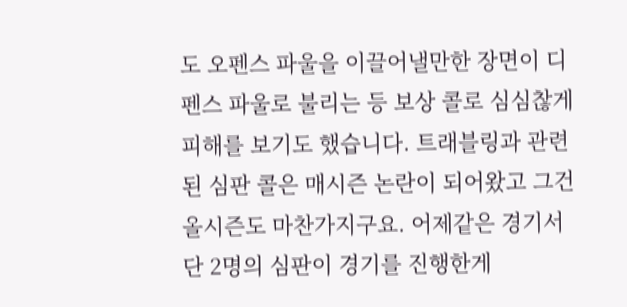도 오펜스 파울을 이끌어낼만한 장면이 디펜스 파울로 불리는 등 보상 콜로 심심찮게 피해를 보기도 했습니다. 트래블링과 관련된 심판 콜은 매시즌 논란이 되어왔고 그건 올시즌도 마찬가지구요. 어제같은 경기서 단 2명의 심판이 경기를 진행한게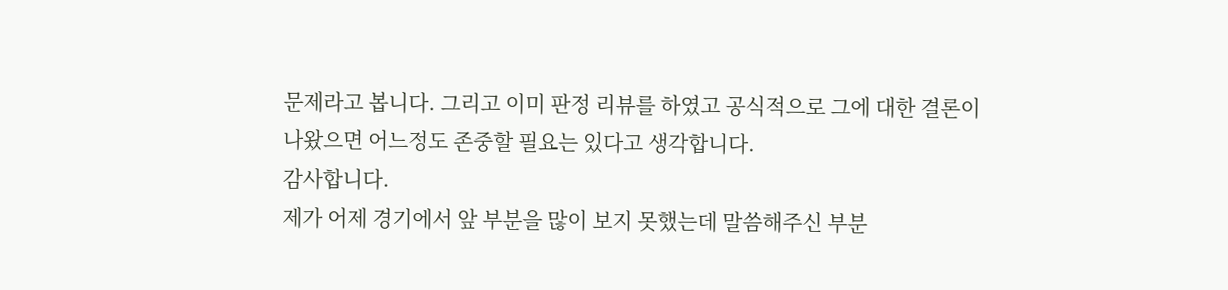문제라고 봅니다. 그리고 이미 판정 리뷰를 하였고 공식적으로 그에 대한 결론이 나왔으면 어느정도 존중할 필요는 있다고 생각합니다.
감사합니다.
제가 어제 경기에서 앞 부분을 많이 보지 못했는데 말씀해주신 부분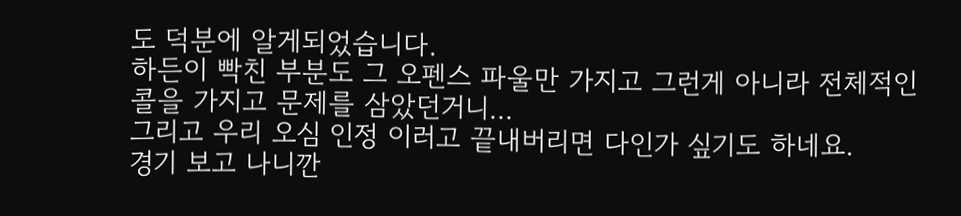도 덕분에 알게되었습니다.
하든이 빡친 부분도 그 오펜스 파울만 가지고 그런게 아니라 전체적인 콜을 가지고 문제를 삼았던거니...
그리고 우리 오심 인정 이러고 끝내버리면 다인가 싶기도 하네요.
경기 보고 나니깐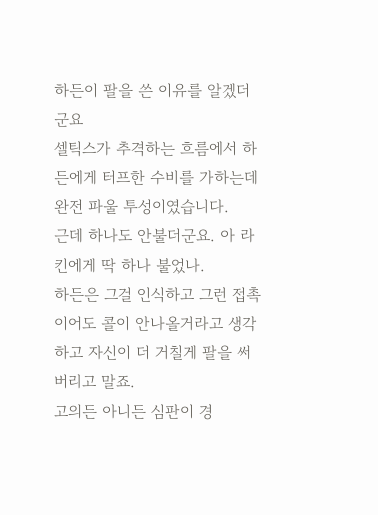하든이 팔을 쓴 이유를 알겠더군요
셀틱스가 추격하는 흐름에서 하든에게 터프한 수비를 가하는데 완전 파울 투성이였습니다.
근데 하나도 안불더군요. 아 라킨에게 딱 하나 불었나.
하든은 그걸 인식하고 그런 접촉이어도 콜이 안나올거라고 생각하고 자신이 더 거칠게 팔을 써버리고 말죠.
고의든 아니든 심판이 경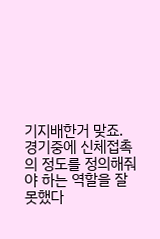기지배한거 맞죠.
경기중에 신체접촉의 정도를 정의해줘야 하는 역할을 잘 못했다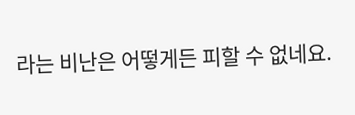라는 비난은 어떻게든 피할 수 없네요.